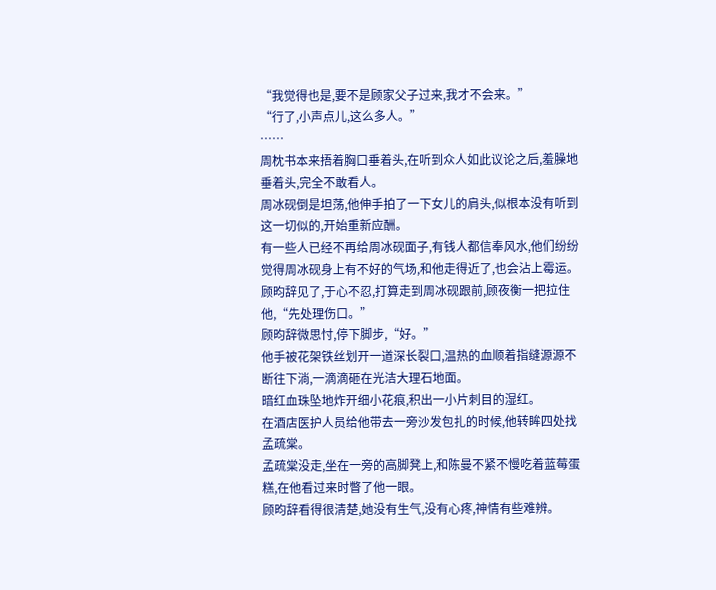“我觉得也是,要不是顾家父子过来,我才不会来。”
“行了,小声点儿,这么多人。”
……
周枕书本来捂着胸口垂着头,在听到众人如此议论之后,羞臊地垂着头,完全不敢看人。
周冰砚倒是坦荡,他伸手拍了一下女儿的肩头,似根本没有听到这一切似的,开始重新应酬。
有一些人已经不再给周冰砚面子,有钱人都信奉风水,他们纷纷觉得周冰砚身上有不好的气场,和他走得近了,也会沾上霉运。
顾昀辞见了,于心不忍,打算走到周冰砚跟前,顾夜衡一把拉住他,“先处理伤口。”
顾昀辞微思忖,停下脚步,“好。”
他手被花架铁丝划开一道深长裂口,温热的血顺着指缝源源不断往下淌,一滴滴砸在光洁大理石地面。
暗红血珠坠地炸开细小花痕,积出一小片刺目的湿红。
在酒店医护人员给他带去一旁沙发包扎的时候,他转眸四处找孟疏棠。
孟疏棠没走,坐在一旁的高脚凳上,和陈曼不紧不慢吃着蓝莓蛋糕,在他看过来时瞥了他一眼。
顾昀辞看得很清楚,她没有生气,没有心疼,神情有些难辨。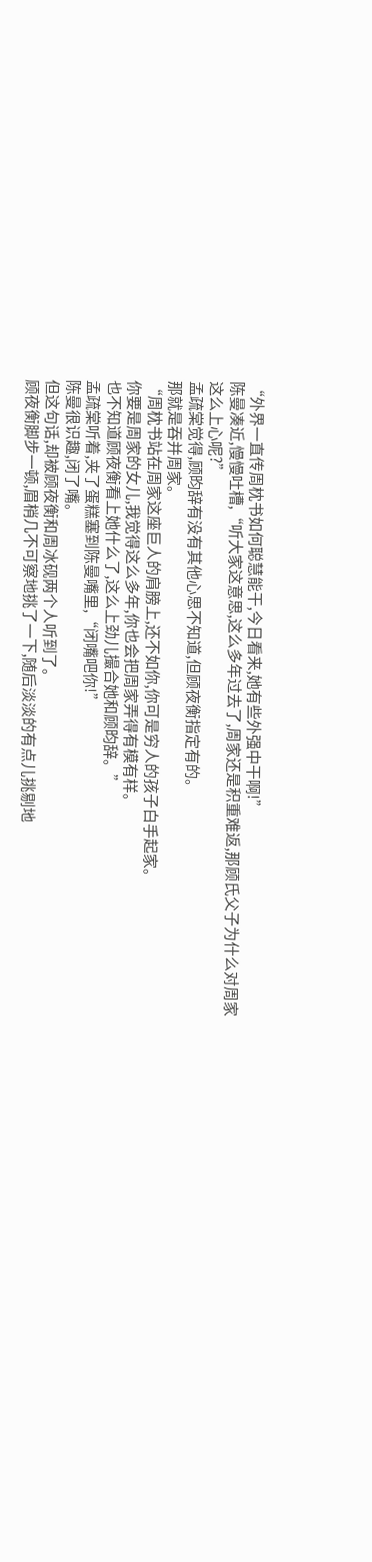“外界一直传周枕书如何聪慧能干,今日看来,她有些外强中干啊!”
陈曼凑近,慢慢吐槽,“听大家这意思,这么多年过去了,周家还是积重难返,那顾氏父子为什么对周家这么上心呢?”
孟疏棠觉得,顾昀辞有没有其他心思不知道,但顾夜衡指定有的。
那就是吞并周家。
“周枕书站在周家这座巨人的肩膀上,还不如你,你可是穷人的孩子白手起家。
你要是周家的女儿,我觉得这么多年,你也会把周家弄得有模有样。
也不知道顾夜衡看上她什么了,这么上劲儿撮合她和顾昀辞。”
孟疏棠听着,夹了蛋糕塞到陈曼嘴里,“闭嘴吧你!”
陈曼很识趣,闭了嘴。
但这句话,却被顾夜衡和周冰砚两个人听到了。
顾夜衡脚步一顿,眉梢几不可察地挑了一下,随后淡淡的有点儿挑剔地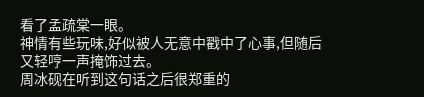看了孟疏棠一眼。
神情有些玩味,好似被人无意中戳中了心事,但随后又轻哼一声掩饰过去。
周冰砚在听到这句话之后很郑重的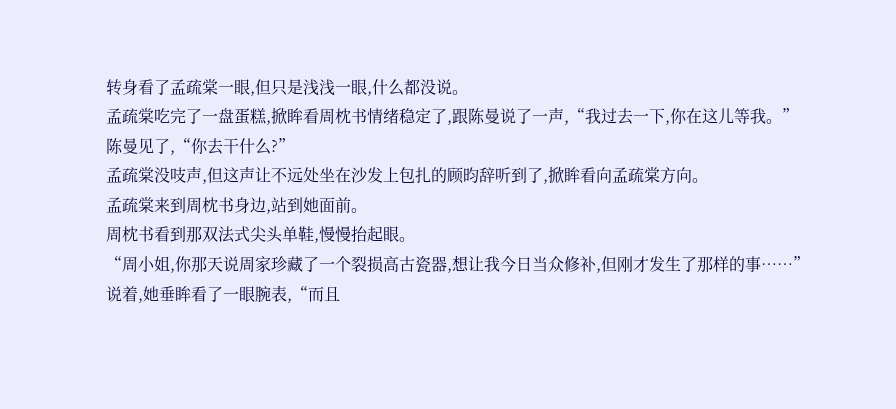转身看了孟疏棠一眼,但只是浅浅一眼,什么都没说。
孟疏棠吃完了一盘蛋糕,掀眸看周枕书情绪稳定了,跟陈曼说了一声,“我过去一下,你在这儿等我。”
陈曼见了,“你去干什么?”
孟疏棠没吱声,但这声让不远处坐在沙发上包扎的顾昀辞听到了,掀眸看向孟疏棠方向。
孟疏棠来到周枕书身边,站到她面前。
周枕书看到那双法式尖头单鞋,慢慢抬起眼。
“周小姐,你那天说周家珍藏了一个裂损高古瓷器,想让我今日当众修补,但刚才发生了那样的事……”
说着,她垂眸看了一眼腕表,“而且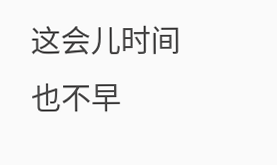这会儿时间也不早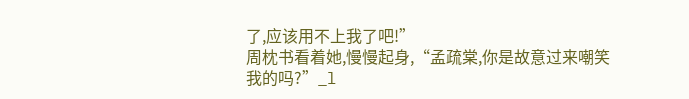了,应该用不上我了吧!”
周枕书看着她,慢慢起身,“孟疏棠,你是故意过来嘲笑我的吗?”_l